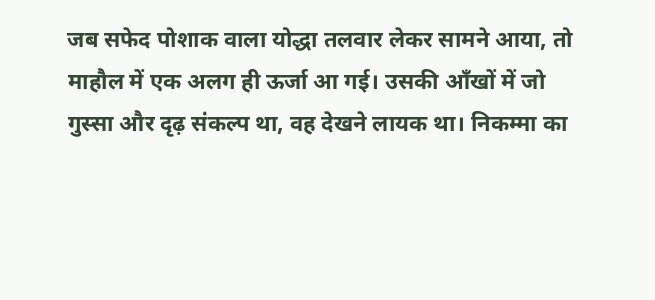जब सफेद पोशाक वाला योद्धा तलवार लेकर सामने आया, तो माहौल में एक अलग ही ऊर्जा आ गई। उसकी आँखों में जो गुस्सा और दृढ़ संकल्प था, वह देखने लायक था। निकम्मा का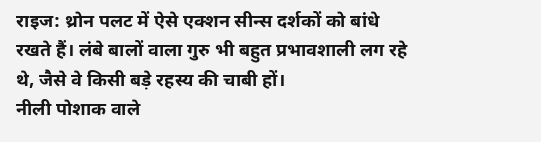राइज: थ्रोन पलट में ऐसे एक्शन सीन्स दर्शकों को बांधे रखते हैं। लंबे बालों वाला गुरु भी बहुत प्रभावशाली लग रहे थे, जैसे वे किसी बड़े रहस्य की चाबी हों।
नीली पोशाक वाले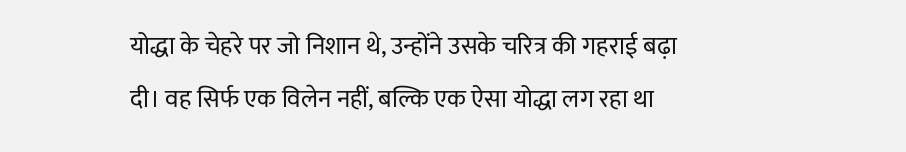योद्धा के चेहरे पर जो निशान थे, उन्होंने उसके चरित्र की गहराई बढ़ा दी। वह सिर्फ एक विलेन नहीं, बल्कि एक ऐसा योद्धा लग रहा था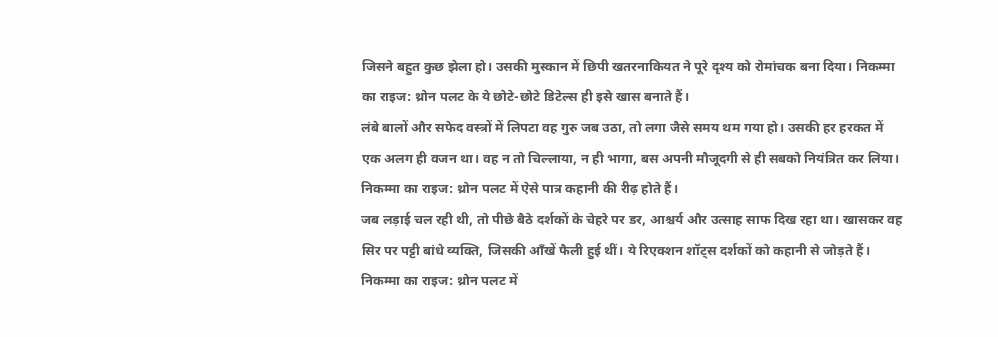जिसने बहुत कुछ झेला हो। उसकी मुस्कान में छिपी खतरनाकियत ने पूरे दृश्य को रोमांचक बना दिया। निकम्मा का राइज: थ्रोन पलट के ये छोटे-छोटे डिटेल्स ही इसे खास बनाते हैं।
लंबे बालों और सफेद वस्त्रों में लिपटा वह गुरु जब उठा, तो लगा जैसे समय थम गया हो। उसकी हर हरकत में एक अलग ही वजन था। वह न तो चिल्लाया, न ही भागा, बस अपनी मौजूदगी से ही सबको नियंत्रित कर लिया। निकम्मा का राइज: थ्रोन पलट में ऐसे पात्र कहानी की रीढ़ होते हैं।
जब लड़ाई चल रही थी, तो पीछे बैठे दर्शकों के चेहरे पर डर, आश्चर्य और उत्साह साफ दिख रहा था। खासकर वह सिर पर पट्टी बांधे व्यक्ति, जिसकी आँखें फैली हुई थीं। ये रिएक्शन शॉट्स दर्शकों को कहानी से जोड़ते हैं। निकम्मा का राइज: थ्रोन पलट में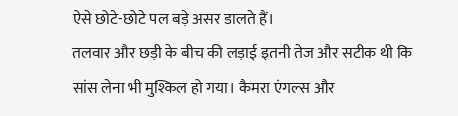ऐसे छोटे-छोटे पल बड़े असर डालते हैं।
तलवार और छड़ी के बीच की लड़ाई इतनी तेज और सटीक थी कि सांस लेना भी मुश्किल हो गया। कैमरा एंगल्स और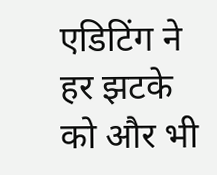एडिटिंग ने हर झटके को और भी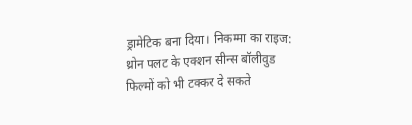ड्रामेटिक बना दिया। निकम्मा का राइज: थ्रोन पलट के एक्शन सीन्स बॉलीवुड फिल्मों को भी टक्कर दे सकते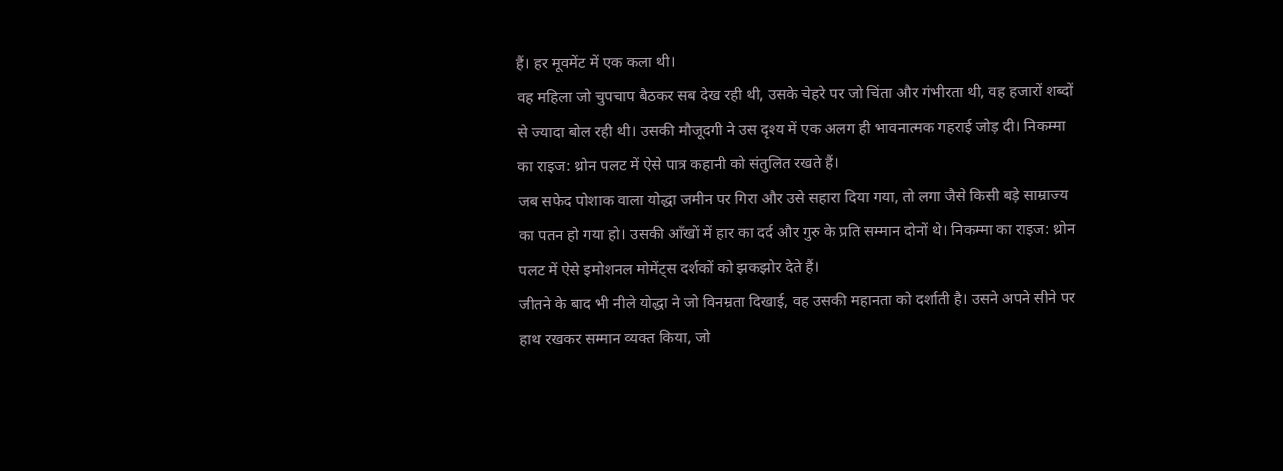हैं। हर मूवमेंट में एक कला थी।
वह महिला जो चुपचाप बैठकर सब देख रही थी, उसके चेहरे पर जो चिंता और गंभीरता थी, वह हजारों शब्दों से ज्यादा बोल रही थी। उसकी मौजूदगी ने उस दृश्य में एक अलग ही भावनात्मक गहराई जोड़ दी। निकम्मा का राइज: थ्रोन पलट में ऐसे पात्र कहानी को संतुलित रखते हैं।
जब सफेद पोशाक वाला योद्धा जमीन पर गिरा और उसे सहारा दिया गया, तो लगा जैसे किसी बड़े साम्राज्य का पतन हो गया हो। उसकी आँखों में हार का दर्द और गुरु के प्रति सम्मान दोनों थे। निकम्मा का राइज: थ्रोन पलट में ऐसे इमोशनल मोमेंट्स दर्शकों को झकझोर देते हैं।
जीतने के बाद भी नीले योद्धा ने जो विनम्रता दिखाई, वह उसकी महानता को दर्शाती है। उसने अपने सीने पर हाथ रखकर सम्मान व्यक्त किया, जो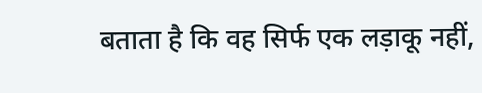बताता है कि वह सिर्फ एक लड़ाकू नहीं,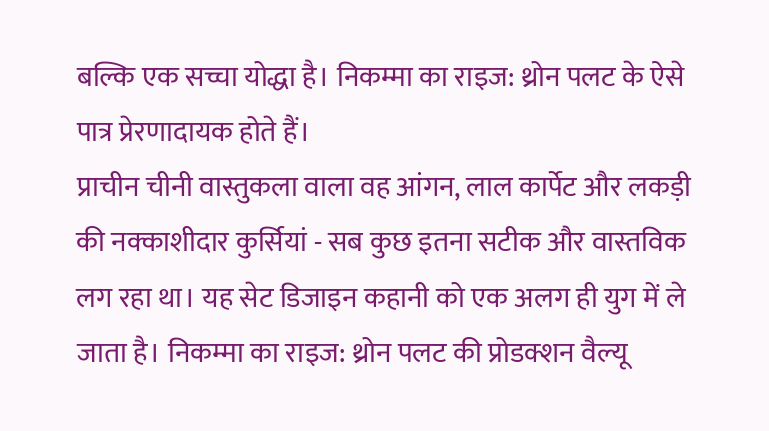बल्कि एक सच्चा योद्धा है। निकम्मा का राइज: थ्रोन पलट के ऐसे पात्र प्रेरणादायक होते हैं।
प्राचीन चीनी वास्तुकला वाला वह आंगन, लाल कार्पेट और लकड़ी की नक्काशीदार कुर्सियां - सब कुछ इतना सटीक और वास्तविक लग रहा था। यह सेट डिजाइन कहानी को एक अलग ही युग में ले जाता है। निकम्मा का राइज: थ्रोन पलट की प्रोडक्शन वैल्यू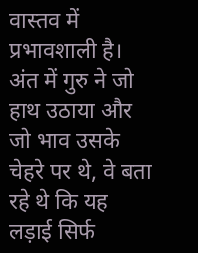वास्तव में प्रभावशाली है।
अंत में गुरु ने जो हाथ उठाया और जो भाव उसके चेहरे पर थे, वे बता रहे थे कि यह लड़ाई सिर्फ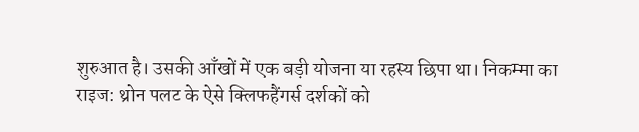शुरुआत है। उसकी आँखों में एक बड़ी योजना या रहस्य छिपा था। निकम्मा का राइज: थ्रोन पलट के ऐसे क्लिफहैंगर्स दर्शकों को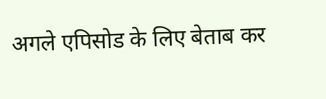अगले एपिसोड के लिए बेताब कर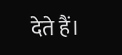देते हैं।